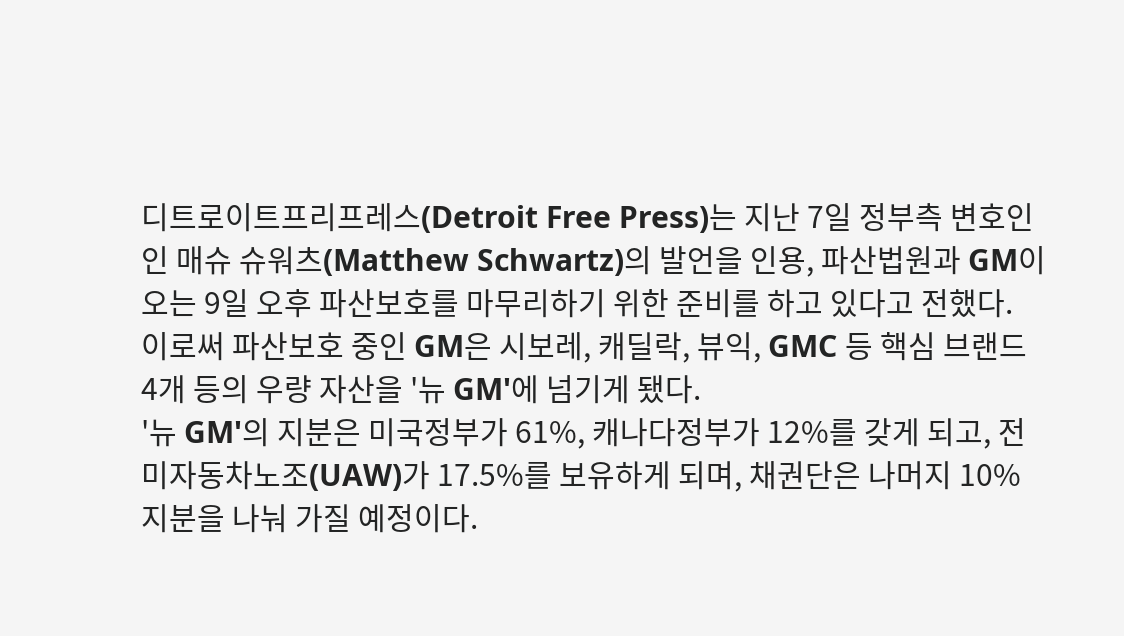디트로이트프리프레스(Detroit Free Press)는 지난 7일 정부측 변호인인 매슈 슈워츠(Matthew Schwartz)의 발언을 인용, 파산법원과 GM이 오는 9일 오후 파산보호를 마무리하기 위한 준비를 하고 있다고 전했다.
이로써 파산보호 중인 GM은 시보레, 캐딜락, 뷰익, GMC 등 핵심 브랜드 4개 등의 우량 자산을 '뉴 GM'에 넘기게 됐다.
'뉴 GM'의 지분은 미국정부가 61%, 캐나다정부가 12%를 갖게 되고, 전미자동차노조(UAW)가 17.5%를 보유하게 되며, 채권단은 나머지 10% 지분을 나눠 가질 예정이다.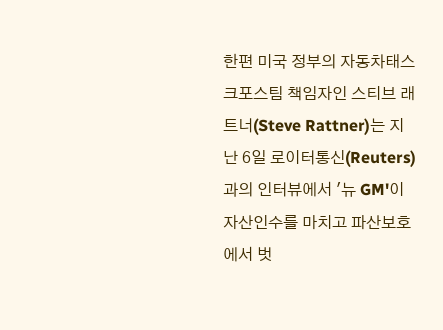한편 미국 정부의 자동차태스크포스팀 책임자인 스티브 래트너(Steve Rattner)는 지난 6일 로이터통신(Reuters)과의 인터뷰에서 '뉴 GM'이 자산인수를 마치고 파산보호에서 벗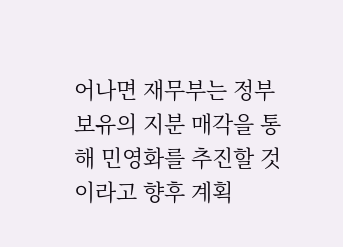어나면 재무부는 정부 보유의 지분 매각을 통해 민영화를 추진할 것이라고 향후 계획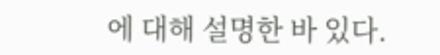에 대해 설명한 바 있다.